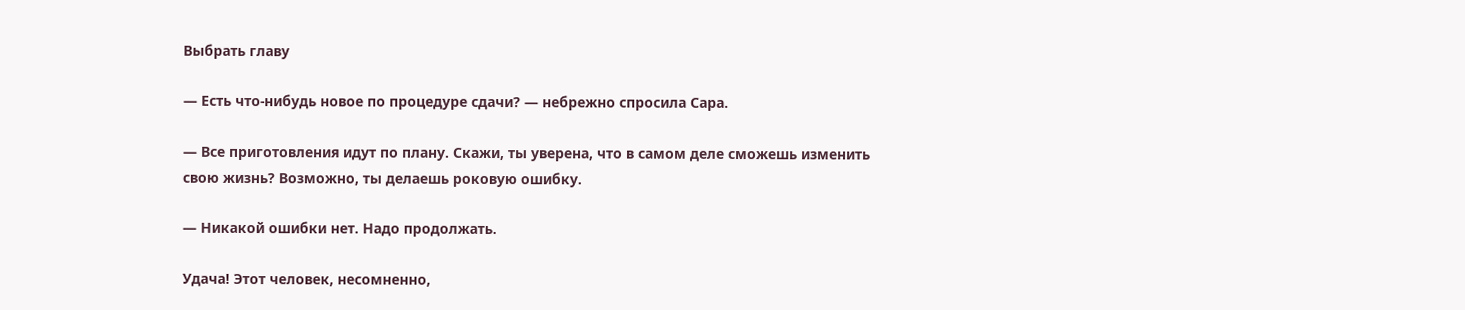Выбрать главу

— Есть что-нибудь новое по процедуре сдачи? — небрежно спросила Сара.

— Все приготовления идут по плану. Скажи, ты уверена, что в самом деле сможешь изменить свою жизнь? Возможно, ты делаешь роковую ошибку.

— Никакой ошибки нет. Надо продолжать.

Удача! Этот человек, несомненно,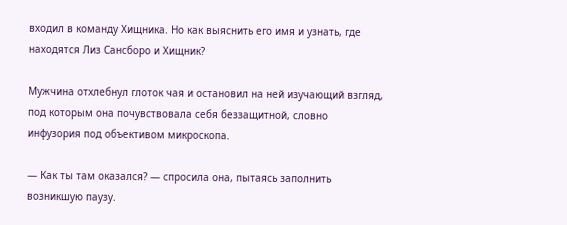входил в команду Хищника. Но как выяснить его имя и узнать, где находятся Лиз Сансборо и Хищник?

Мужчина отхлебнул глоток чая и остановил на ней изучающий взгляд, под которым она почувствовала себя беззащитной, словно инфузория под объективом микроскопа.

— Как ты там оказался? — спросила она, пытаясь заполнить возникшую паузу.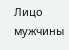Лицо мужчины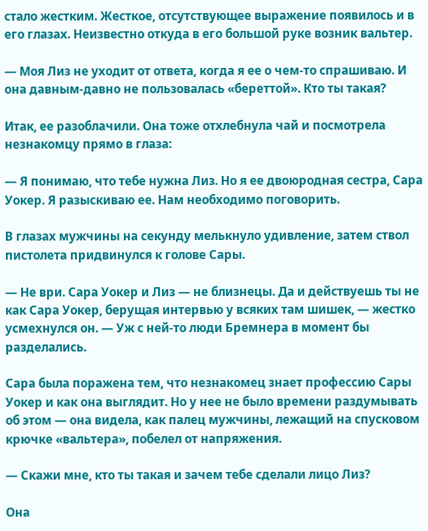стало жестким. Жесткое, отсутствующее выражение появилось и в его глазах. Неизвестно откуда в его большой руке возник вальтер.

— Моя Лиз не уходит от ответа, когда я ее о чем-то спрашиваю. И она давным-давно не пользовалась «береттой». Кто ты такая?

Итак, ее разоблачили. Она тоже отхлебнула чай и посмотрела незнакомцу прямо в глаза:

— Я понимаю, что тебе нужна Лиз. Но я ее двоюродная сестра, Сара Уокер. Я разыскиваю ее. Нам необходимо поговорить.

В глазах мужчины на секунду мелькнуло удивление, затем ствол пистолета придвинулся к голове Сары.

— Не ври. Сара Уокер и Лиз — не близнецы. Да и действуешь ты не как Сара Уокер, берущая интервью у всяких там шишек, — жестко усмехнулся он. — Уж с ней-то люди Бремнера в момент бы разделались.

Сара была поражена тем, что незнакомец знает профессию Сары Уокер и как она выглядит. Но у нее не было времени раздумывать об этом — она видела, как палец мужчины, лежащий на спусковом крючке «вальтера», побелел от напряжения.

— Скажи мне, кто ты такая и зачем тебе сделали лицо Лиз?

Она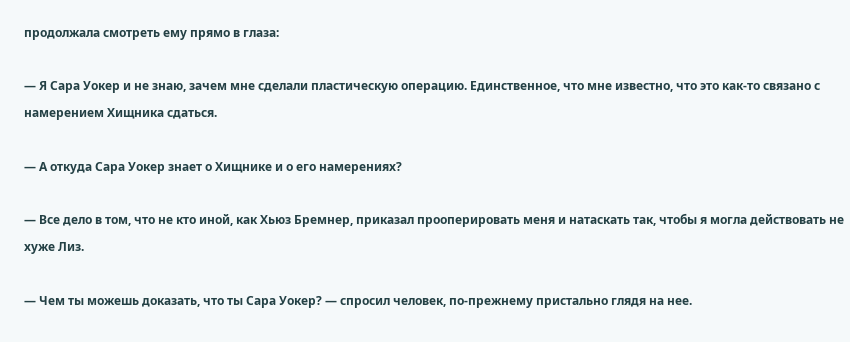продолжала смотреть ему прямо в глаза:

— Я Сара Уокер и не знаю, зачем мне сделали пластическую операцию. Единственное, что мне известно, что это как-то связано с намерением Хищника сдаться.

— А откуда Сара Уокер знает о Хищнике и о его намерениях?

— Все дело в том, что не кто иной, как Хьюз Бремнер, приказал прооперировать меня и натаскать так, чтобы я могла действовать не хуже Лиз.

— Чем ты можешь доказать, что ты Сара Уокер? — спросил человек, по-прежнему пристально глядя на нее.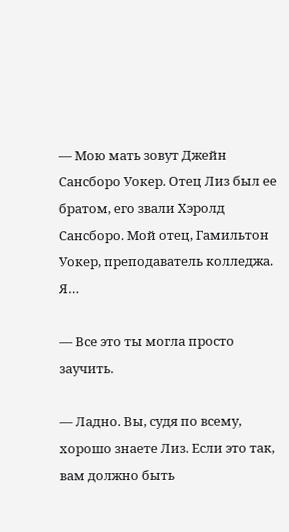— Мою мать зовут Джейн Сансборо Уокер. Отец Лиз был ее братом, его звали Хэролд Сансборо. Мой отец, Гамильтон Уокер, преподаватель колледжа. Я…

— Все это ты могла просто заучить.

— Ладно. Вы, судя по всему, хорошо знаете Лиз. Если это так, вам должно быть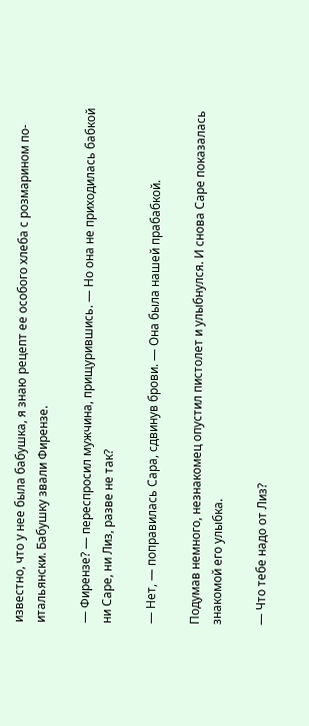известно, что у нее была бабушка, я знаю рецепт ее особого хлеба с розмарином по-итальянски. Бабушку звали Фирензе.

— Фирензе? — переспросил мужчина, прищурившись. — Но она не приходилась бабкой ни Саре, ни Лиз, разве не так?

— Нет, — поправилась Сара, сдвинув брови. — Она была нашей прабабкой.

Подумав немного, незнакомец опустил пистолет и улыбнулся. И снова Саре показалась знакомой его улыбка.

— Что тебе надо от Лиз?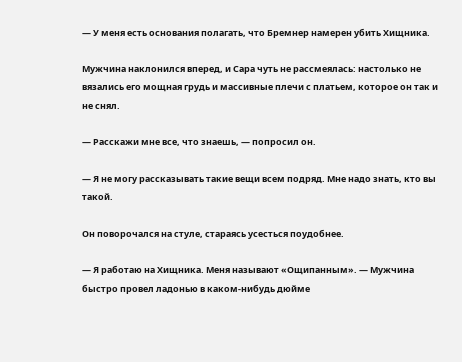— У меня есть основания полагать, что Бремнер намерен убить Хищника.

Мужчина наклонился вперед, и Сара чуть не рассмеялась: настолько не вязались его мощная грудь и массивные плечи с платьем, которое он так и не снял.

— Расскажи мне все, что знаешь, — попросил он.

— Я не могу рассказывать такие вещи всем подряд. Мне надо знать, кто вы такой.

Он поворочался на стуле, стараясь усесться поудобнее.

— Я работаю на Хищника. Меня называют «Ощипанным». — Мужчина быстро провел ладонью в каком-нибудь дюйме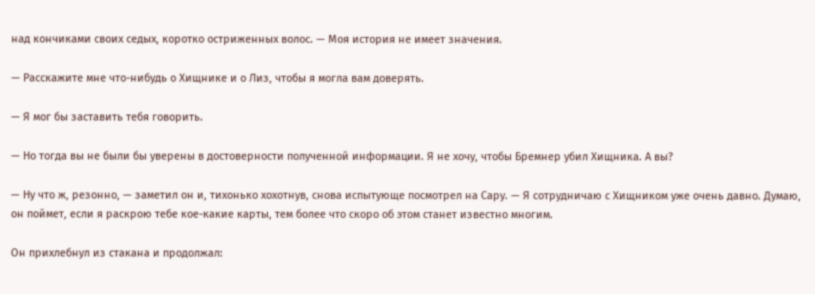над кончиками своих седых, коротко остриженных волос. — Моя история не имеет значения.

— Расскажите мне что-нибудь о Хищнике и о Лиз, чтобы я могла вам доверять.

— Я мог бы заставить тебя говорить.

— Но тогда вы не были бы уверены в достоверности полученной информации. Я не хочу, чтобы Бремнер убил Хищника. А вы?

— Ну что ж, резонно, — заметил он и, тихонько хохотнув, снова испытующе посмотрел на Сару. — Я сотрудничаю с Хищником уже очень давно. Думаю, он поймет, если я раскрою тебе кое-какие карты, тем более что скоро об этом станет известно многим.

Он прихлебнул из стакана и продолжал: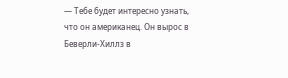— Тебе будет интересно узнать, что он американец. Он вырос в Беверли-Хиллз в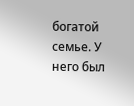богатой семье. У него был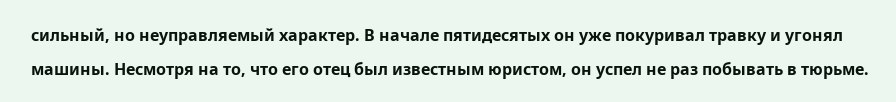сильный, но неуправляемый характер. В начале пятидесятых он уже покуривал травку и угонял машины. Несмотря на то, что его отец был известным юристом, он успел не раз побывать в тюрьме.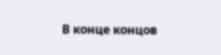В конце концов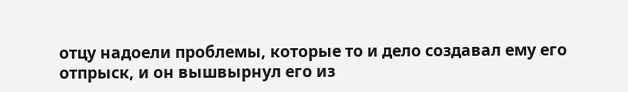отцу надоели проблемы, которые то и дело создавал ему его отпрыск, и он вышвырнул его из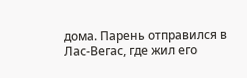дома. Парень отправился в Лас-Вегас, где жил его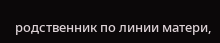родственник по линии матери,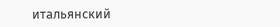итальянский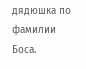дядюшка по фамилии Боса.